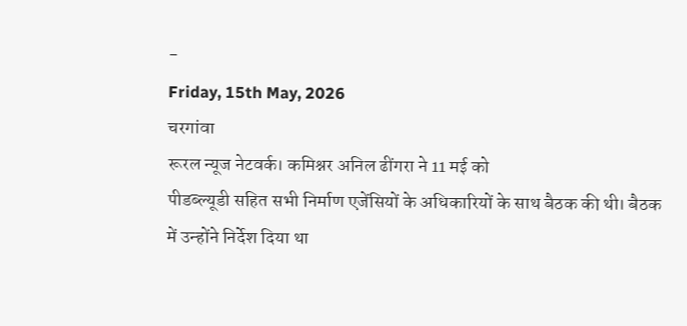-
Friday, 15th May, 2026
चरगांवा
रूरल न्यूज नेटवर्क। कमिश्नर अनिल ढींगरा ने 11 मई को
पीडब्ल्यूडी सहित सभी निर्माण एजेंसियों के अधिकारियों के साथ बैठक की थी। बैठक
में उन्होंने निर्देश दिया था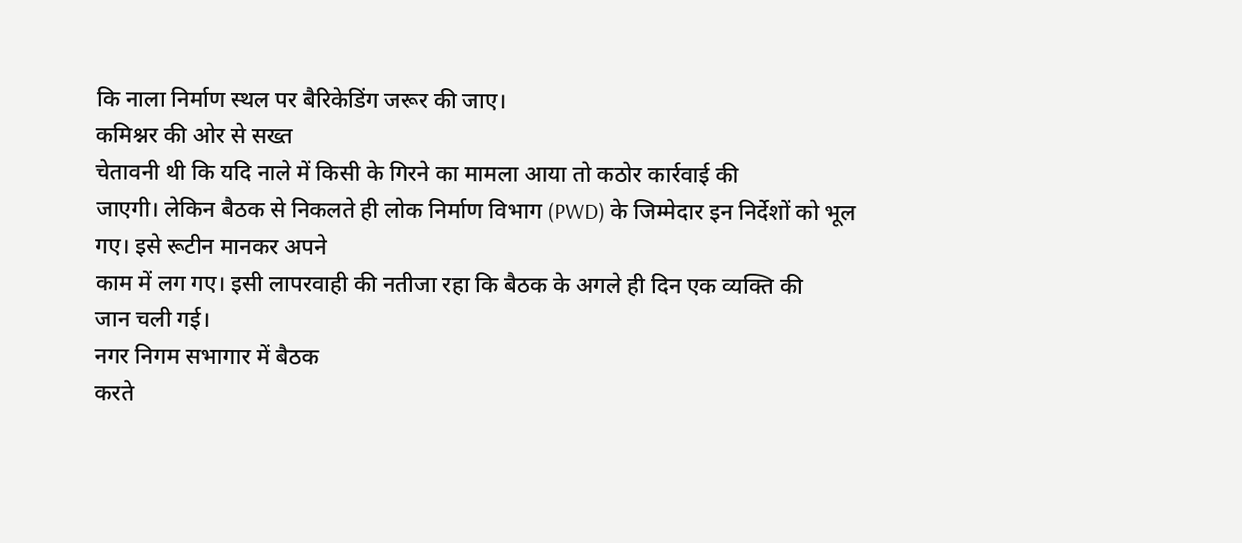कि नाला निर्माण स्थल पर बैरिकेडिंग जरूर की जाए।
कमिश्नर की ओर से सख्त
चेतावनी थी कि यदि नाले में किसी के गिरने का मामला आया तो कठोर कार्रवाई की
जाएगी। लेकिन बैठक से निकलते ही लोक निर्माण विभाग (PWD) के जिम्मेदार इन निर्देशों को भूल गए। इसे रूटीन मानकर अपने
काम में लग गए। इसी लापरवाही की नतीजा रहा कि बैठक के अगले ही दिन एक व्यक्ति की
जान चली गई।
नगर निगम सभागार में बैठक
करते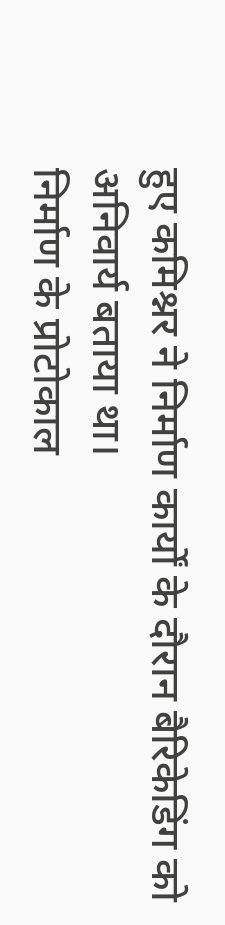हुए कमिश्नर ने निर्माण कार्यों के दौरान बैरिकेडिंग को अनिवार्य बताया था।
निर्माण के प्रोटोकाल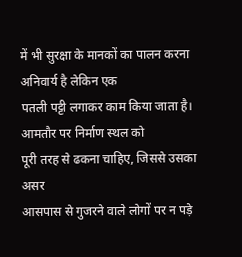में भी सुरक्षा के मानकों का पालन करना अनिवार्य है लेकिन एक
पतली पट्टी लगाकर काम किया जाता है।
आमतौर पर निर्माण स्थल को
पूरी तरह से ढकना चाहिए, जिससे उसका असर
आसपास से गुजरने वाले लोगों पर न पड़े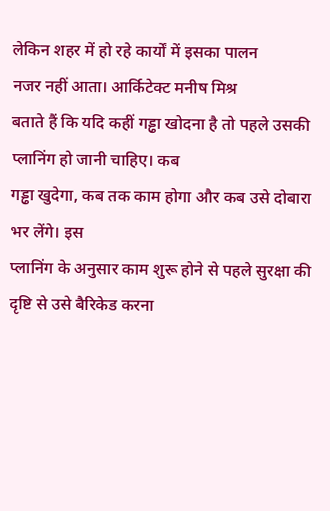लेकिन शहर में हो रहे कार्यों में इसका पालन
नजर नहीं आता। आर्किटेक्ट मनीष मिश्र
बताते हैं कि यदि कहीं गड्ढा खोदना है तो पहले उसकी प्लानिंग हो जानी चाहिए। कब
गड्ढा खुदेगा, कब तक काम होगा और कब उसे दोबारा भर लेंगे। इस
प्लानिंग के अनुसार काम शुरू होने से पहले सुरक्षा की दृष्टि से उसे बैरिकेड करना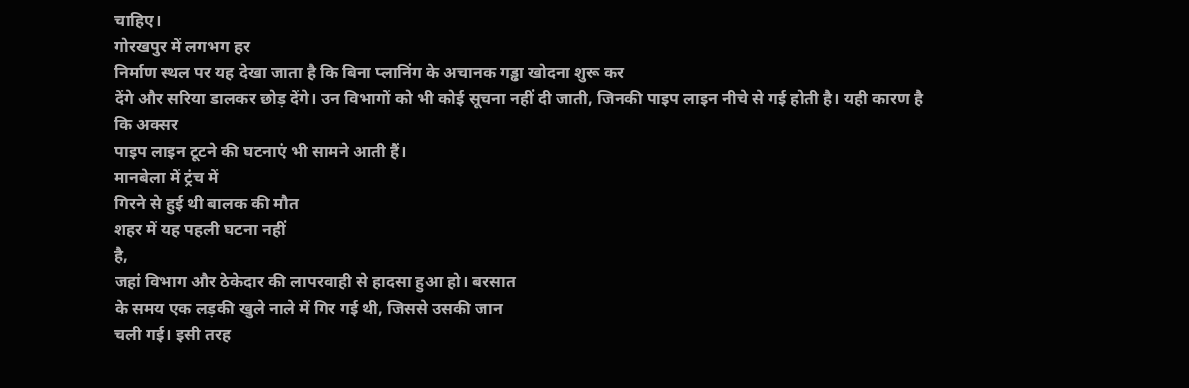चाहिए।
गोरखपुर में लगभग हर
निर्माण स्थल पर यह देखा जाता है कि बिना प्लानिंग के अचानक गड्ढा खोदना शुरू कर
देंगे और सरिया डालकर छोड़ देंगे। उन विभागों को भी कोई सूचना नहीं दी जाती, जिनकी पाइप लाइन नीचे से गई होती है। यही कारण है कि अक्सर
पाइप लाइन टूटने की घटनाएं भी सामने आती हैं।
मानबेला में ट्रंच में
गिरने से हुई थी बालक की मौत
शहर में यह पहली घटना नहीं
है,
जहां विभाग और ठेकेदार की लापरवाही से हादसा हुआ हो। बरसात
के समय एक लड़की खुले नाले में गिर गई थी, जिससे उसकी जान
चली गई। इसी तरह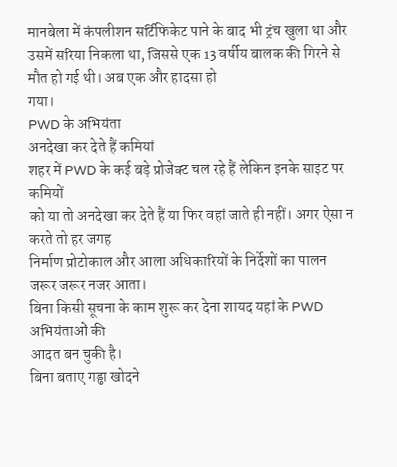मानबेला में कंपलीशन सर्टिफिकेट पाने के बाद भी ट्रंच खुला था और
उसमें सरिया निकला था, जिससे एक 13 वर्षीय बालक की गिरने से मौत हो गई थी। अब एक और हादसा हो
गया।
PWD के अभियंता
अनदेखा कर देते हैं कमियां
शहर में PWD के कई बड़े प्रोजेक्ट चल रहे हैं लेकिन इनके साइट पर कमियों
को या तो अनदेखा कर देते हैं या फिर वहां जाते ही नहीं। अगर ऐसा न करते तो हर जगह
निर्माण प्रोटोकाल और आला अधिकारियों के निर्देशों का पालन जरूर जरूर नजर आता।
बिना किसी सूचना के काम शुरू कर देना शायद यहां के PWD अभियंताओं की
आदत बन चुकी है।
बिना बताए गड्ढा खोदने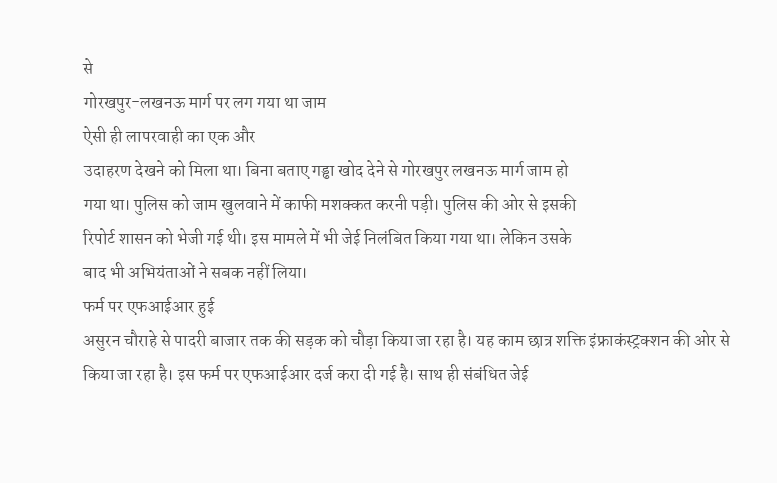से
गोरखपुर-लखनऊ मार्ग पर लग गया था जाम
ऐसी ही लापरवाही का एक और
उदाहरण देखने को मिला था। बिना बताए गड्ढा खोद देने से गोरखपुर लखनऊ मार्ग जाम हो
गया था। पुलिस को जाम खुलवाने में काफी मशक्कत करनी पड़ी। पुलिस की ओर से इसकी
रिपोर्ट शासन को भेजी गई थी। इस मामले में भी जेई निलंबित किया गया था। लेकिन उसके
बाद भी अभियंताओं ने सबक नहीं लिया।
फर्म पर एफआईआर हुई
असुरन चौराहे से पादरी बाजार तक की सड़क को चौड़ा किया जा रहा है। यह काम छात्र शक्ति इंफ्राकंस्ट्रक्शन की ओर से किया जा रहा है। इस फर्म पर एफआईआर दर्ज करा दी गई है। साथ ही संबंधित जेई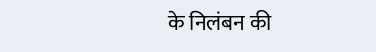के निलंबन की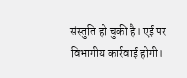संस्तुति हो चुकी है। एई पर विभागीय कार्रवाई होगी।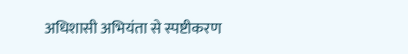अधिशासी अभियंता से स्पष्टीकरण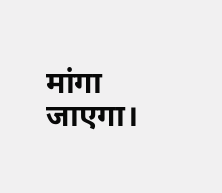मांगा जाएगा।